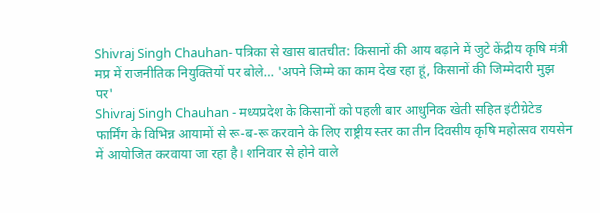Shivraj Singh Chauhan- पत्रिका से खास बातचीत: किसानों की आय बढ़ाने में जुटे केंद्रीय कृषि मंत्री मप्र में राजनीतिक नियुक्तियों पर बोले… 'अपने जिम्मे का काम देख रहा हूं, किसानों की जिम्मेदारी मुझ पर'
Shivraj Singh Chauhan - मध्यप्रदेश के किसानों को पहली बार आधुनिक खेती सहित इंटीग्रेटेड फार्मिंग के विभिन्न आयामों से रू-ब-रू करवाने के लिए राष्ट्रीय स्तर का तीन दिवसीय कृषि महोत्सव रायसेन में आयोजित करवाया जा रहा है। शनिवार से होने वाले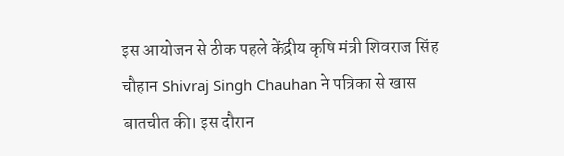इस आयोजन से ठीक पहले केंद्रीय कृषि मंत्री शिवराज सिंह चौहान Shivraj Singh Chauhan ने पत्रिका से खास बातचीत की। इस दौरान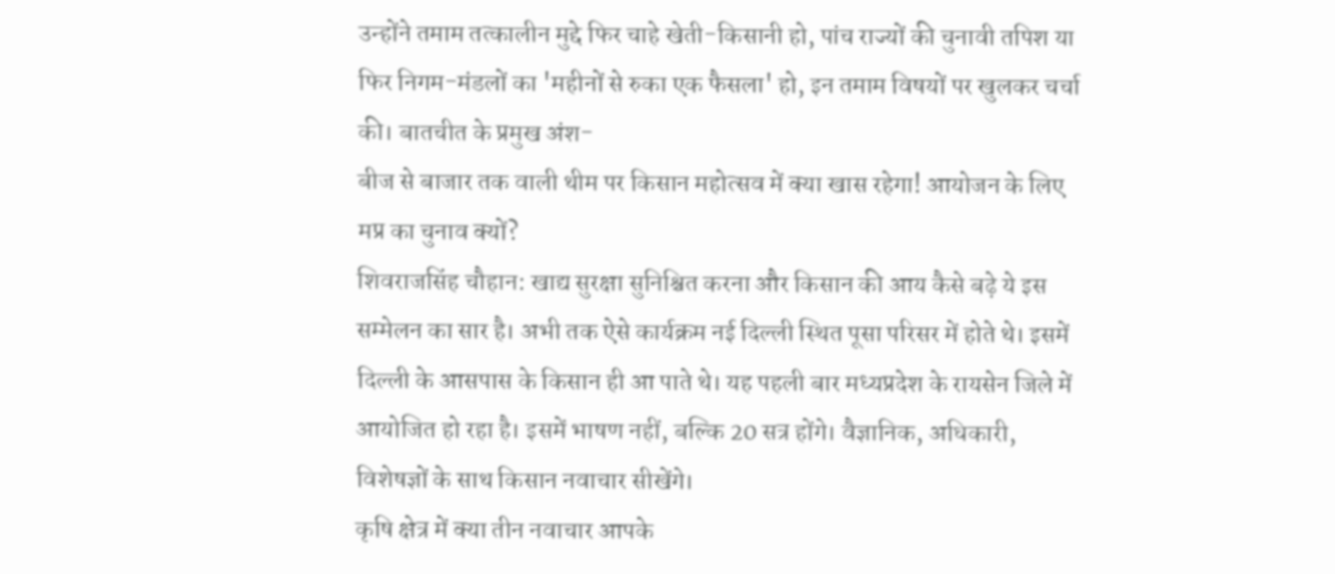उन्होंने तमाम तत्कालीन मुद्दे फिर चाहे खेती-किसानी हो, पांच राज्यों की चुनावी तपिश या फिर निगम-मंडलों का 'महीनों से रुका एक फैसला' हो, इन तमाम विषयों पर खुलकर चर्चा की। बातचीत के प्रमुख अंश-
बीज से बाजार तक वाली थीम पर किसान महोत्सव में क्या खास रहेगा! आयोजन के लिए मप्र का चुनाव क्यों?
शिवराजसिंह चौहान: खाद्य सुरक्षा सुनिश्चित करना और किसान की आय कैसे बढ़े ये इस सम्मेलन का सार है। अभी तक ऐसे कार्यक्रम नई दिल्ली स्थित पूसा परिसर में होते थे। इसमें दिल्ली के आसपास के किसान ही आ पाते थे। यह पहली बार मध्यप्रदेश के रायसेन जिले में आयोजित हो रहा है। इसमें भाषण नहीं, बल्कि 20 सत्र होंगे। वैज्ञानिक, अधिकारी, विशेषज्ञों के साथ किसान नवाचार सीखेंगे।
कृषि क्षेत्र में क्या तीन नवाचार आपके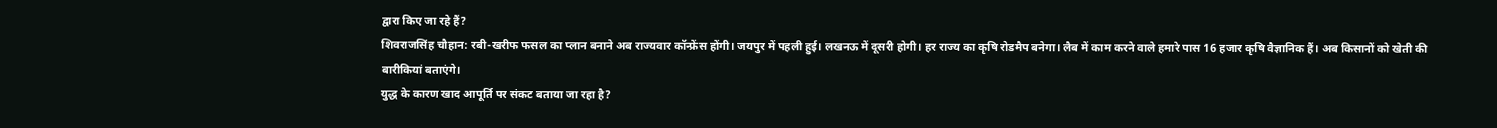द्वारा किए जा रहे हैं?
शिवराजसिंह चौहान: रबी-खरीफ फसल का प्लान बनाने अब राज्यवार कॉन्फ्रेंस होंगी। जयपुर में पहली हुई। लखनऊ में दूसरी होगी। हर राज्य का कृषि रोडमैप बनेगा। लैब में काम करने वाले हमारे पास 16 हजार कृषि वैज्ञानिक हैं। अब किसानों को खेती की बारीकियां बताएंगे।
युद्ध के कारण खाद आपूर्ति पर संकट बताया जा रहा है?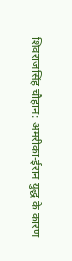शिवराजसिंह चौहान: अमरीका-ईरान युद्ध के कारण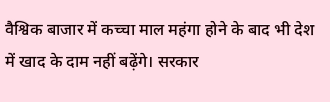वैश्विक बाजार में कच्चा माल महंगा होने के बाद भी देश में खाद के दाम नहीं बढ़ेंगे। सरकार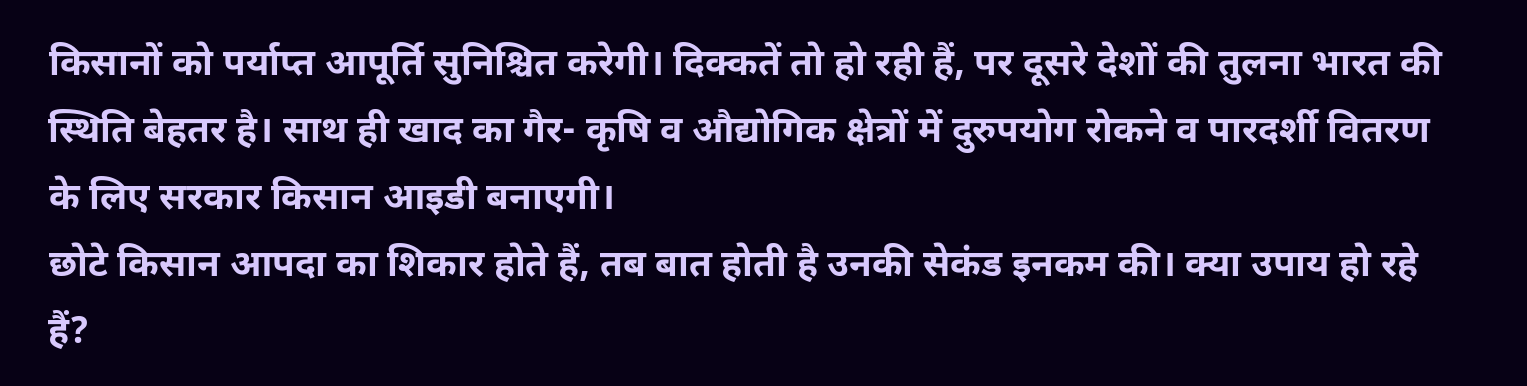किसानों को पर्याप्त आपूर्ति सुनिश्चित करेगी। दिक्कतें तो हो रही हैं, पर दूसरे देशों की तुलना भारत की स्थिति बेहतर है। साथ ही खाद का गैर- कृषि व औद्योगिक क्षेत्रों में दुरुपयोग रोकने व पारदर्शी वितरण के लिए सरकार किसान आइडी बनाएगी।
छोटे किसान आपदा का शिकार होते हैं, तब बात होती है उनकी सेकंड इनकम की। क्या उपाय हो रहे हैं?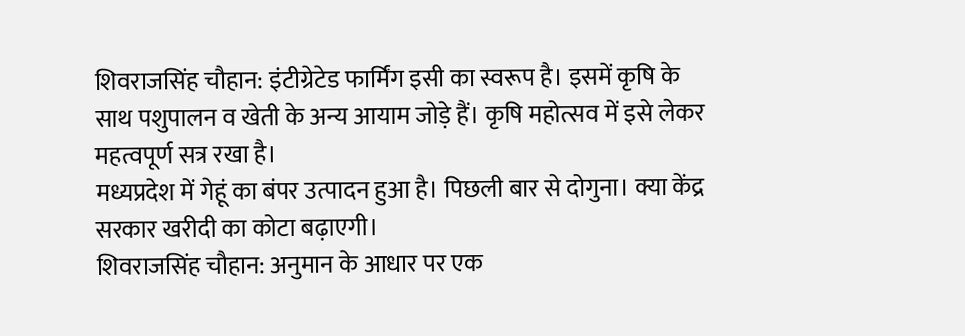शिवराजसिंह चौहान: इंटीग्रेटेड फार्मिंग इसी का स्वरूप है। इसमें कृषि के साथ पशुपालन व खेती के अन्य आयाम जोड़े हैं। कृषि महोत्सव में इसे लेकर महत्वपूर्ण सत्र रखा है।
मध्यप्रदेश में गेहूं का बंपर उत्पादन हुआ है। पिछली बार से दोगुना। क्या केंद्र सरकार खरीदी का कोटा बढ़ाएगी।
शिवराजसिंह चौहान: अनुमान के आधार पर एक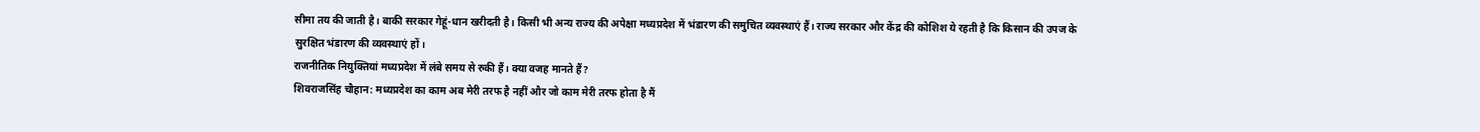सीमा तय की जाती है। बाकी सरकार गेहूं-धान खरीदती है। किसी भी अन्य राज्य की अपेक्षा मध्यप्रदेश में भंडारण की समुचित व्यवस्थाएं हैं। राज्य सरकार और केंद्र की कोशिश ये रहती है कि किसान की उपज के सुरक्षित भंडारण की व्यवस्थाएं हों।
राजनीतिक नियुक्तियां मध्यप्रदेश में लंबे समय से रुकी हैं। क्या वजह मानते हैं?
शिवराजसिंह चौहान: मध्यप्रदेश का काम अब मेरी तरफ है नहीं और जो काम मेरी तरफ होता है मैं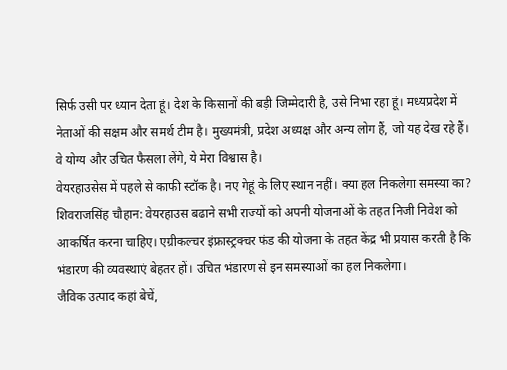सिर्फ उसी पर ध्यान देता हूं। देश के किसानों की बड़ी जिम्मेदारी है, उसे निभा रहा हूं। मध्यप्रदेश में नेताओं की सक्षम और समर्थ टीम है। मुख्यमंत्री, प्रदेश अध्यक्ष और अन्य लोग हैं, जो यह देख रहे हैं। वे योग्य और उचित फैसला लेंगे, ये मेरा विश्वास है।
वेयरहाउसेस में पहले से काफी स्टॉक है। नए गेहूं के लिए स्थान नहीं। क्या हल निकलेगा समस्या का?
शिवराजसिंह चौहान: वेयरहाउस बढाने सभी राज्यों को अपनी योजनाओं के तहत निजी निवेश को आकर्षित करना चाहिए। एग्रीकल्चर इंफ्रास्ट्रक्चर फंड की योजना के तहत केंद्र भी प्रयास करती है कि भंडारण की व्यवस्थाएं बेहतर हों। उचित भंडारण से इन समस्याओं का हल निकलेगा।
जैविक उत्पाद कहां बेचें,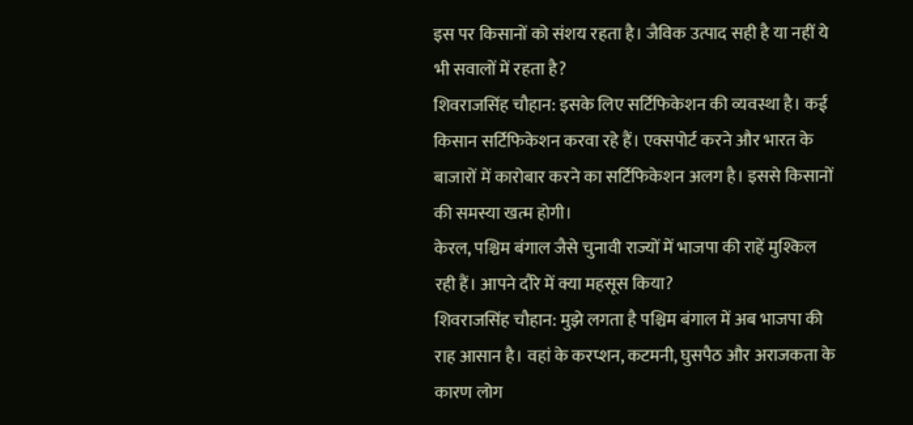इस पर किसानों को संशय रहता है। जैविक उत्पाद सही है या नहीं ये भी सवालों में रहता है?
शिवराजसिंह चौहान: इसके लिए सर्टिफिकेशन की व्यवस्था है। कई किसान सर्टिफिकेशन करवा रहे हैं। एक्सपोर्ट करने और भारत के बाजारों में कारोबार करने का सर्टिफिकेशन अलग है। इससे किसानों की समस्या खत्म होगी।
केरल, पश्चिम बंगाल जैसे चुनावी राज्यों में भाजपा की राहें मुश्किल रही हैं। आपने दौरे में क्या महसूस किया?
शिवराजसिंह चौहान: मुझे लगता है पश्चिम बंगाल में अब भाजपा की राह आसान है। वहां के करप्शन, कटमनी, घुसपैठ और अराजकता के कारण लोग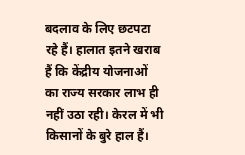बदलाव के लिए छटपटा रहे हैं। हालात इतने खराब हैं कि केंद्रीय योजनाओं का राज्य सरकार लाभ ही नहीं उठा रही। केरल में भी किसानों के बुरे हाल हैं।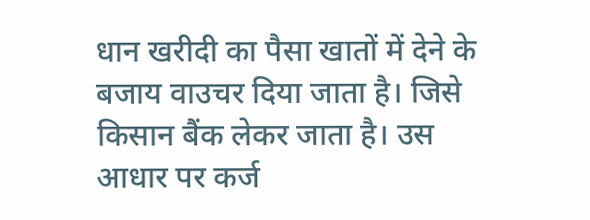धान खरीदी का पैसा खातों में देने के बजाय वाउचर दिया जाता है। जिसे किसान बैंक लेकर जाता है। उस आधार पर कर्ज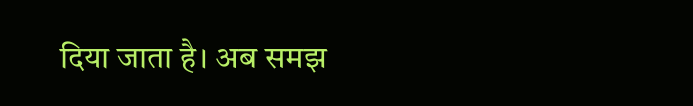दिया जाता है। अब समझ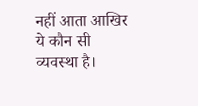नहीं आता आखिर ये कौन सी व्यवस्था है।